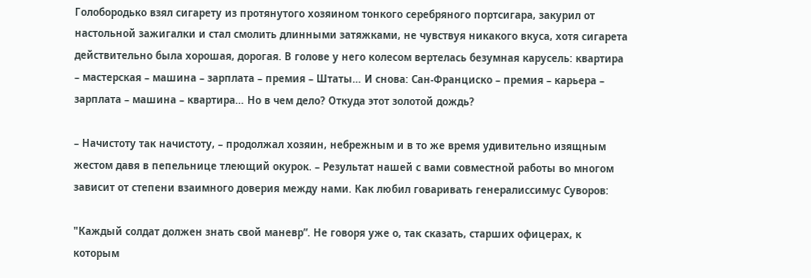Голобородько взял сигарету из протянутого хозяином тонкого серебряного портсигара, закурил от настольной зажигалки и стал смолить длинными затяжками, не чувствуя никакого вкуса, хотя сигарета действительно была хорошая, дорогая. В голове у него колесом вертелась безумная карусель: квартира – мастерская – машина – зарплата – премия – Штаты… И снова: Сан-Франциско – премия – карьера – зарплата – машина – квартира… Но в чем дело? Откуда этот золотой дождь?

– Начистоту так начистоту, – продолжал хозяин, небрежным и в то же время удивительно изящным жестом давя в пепельнице тлеющий окурок. – Результат нашей с вами совместной работы во многом зависит от степени взаимного доверия между нами. Как любил говаривать генералиссимус Суворов:

"Каждый солдат должен знать свой маневр”. Не говоря уже о, так сказать, старших офицерах, к которым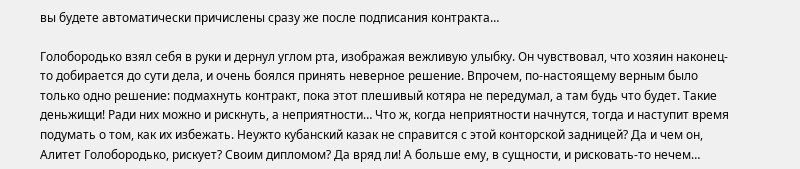вы будете автоматически причислены сразу же после подписания контракта…

Голобородько взял себя в руки и дернул углом рта, изображая вежливую улыбку. Он чувствовал, что хозяин наконец-то добирается до сути дела, и очень боялся принять неверное решение. Впрочем, по-настоящему верным было только одно решение: подмахнуть контракт, пока этот плешивый котяра не передумал, а там будь что будет. Такие деньжищи! Ради них можно и рискнуть, а неприятности… Что ж, когда неприятности начнутся, тогда и наступит время подумать о том, как их избежать. Неужто кубанский казак не справится с этой конторской задницей? Да и чем он, Алитет Голобородько, рискует? Своим дипломом? Да вряд ли! А больше ему, в сущности, и рисковать-то нечем…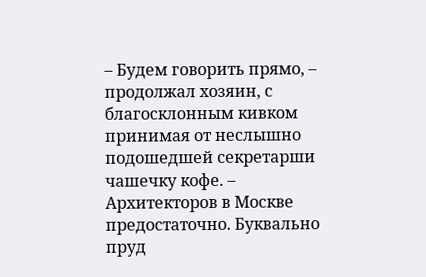– Будем говорить прямо, – продолжал хозяин, с благосклонным кивком принимая от неслышно подошедшей секретарши чашечку кофе. – Архитекторов в Москве предостаточно. Буквально пруд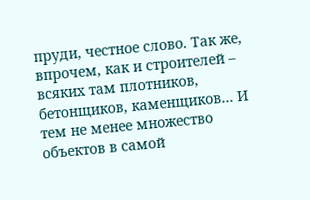пруди, честное слово. Так же, впрочем, как и строителей – всяких там плотников, бетонщиков, каменщиков… И тем не менее множество объектов в самой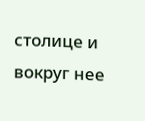столице и вокруг нее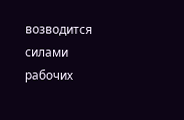возводится силами рабочих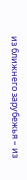из ближнего зарубежья – из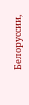Белоруссии,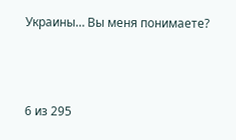Украины… Вы меня понимаете?



6 из 295